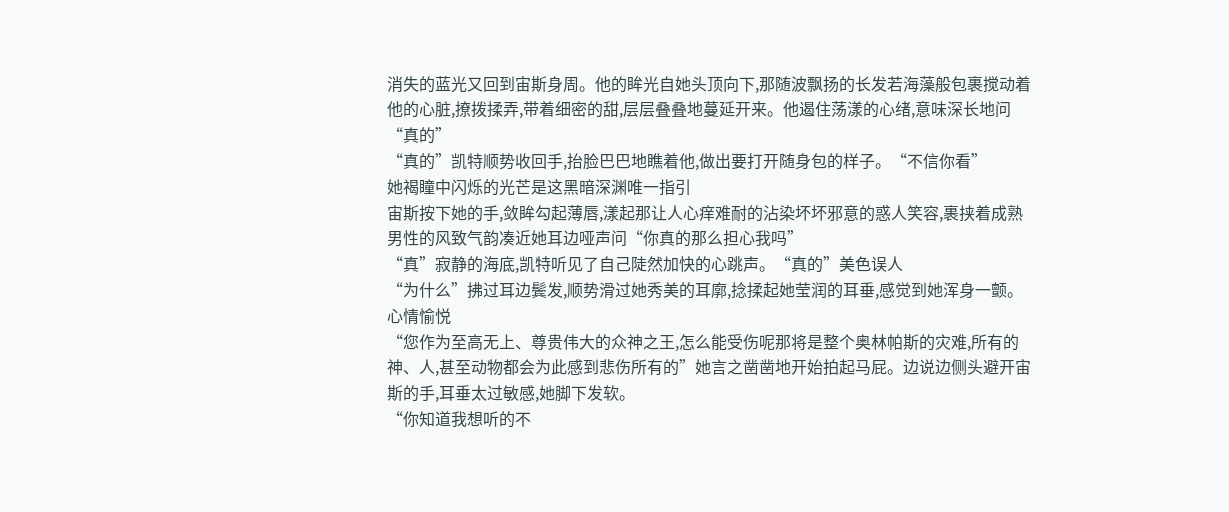消失的蓝光又回到宙斯身周。他的眸光自她头顶向下,那随波飘扬的长发若海藻般包裹搅动着他的心脏,撩拨揉弄,带着细密的甜,层层叠叠地蔓延开来。他遏住荡漾的心绪,意味深长地问“真的”
“真的”凯特顺势收回手,抬脸巴巴地瞧着他,做出要打开随身包的样子。“不信你看”
她褐瞳中闪烁的光芒是这黑暗深渊唯一指引
宙斯按下她的手,敛眸勾起薄唇,漾起那让人心痒难耐的沾染坏坏邪意的惑人笑容,裹挟着成熟男性的风致气韵凑近她耳边哑声问“你真的那么担心我吗”
“真”寂静的海底,凯特听见了自己陡然加快的心跳声。“真的”美色误人
“为什么”拂过耳边鬓发,顺势滑过她秀美的耳廓,捻揉起她莹润的耳垂,感觉到她浑身一颤。心情愉悦
“您作为至高无上、尊贵伟大的众神之王,怎么能受伤呢那将是整个奥林帕斯的灾难,所有的神、人,甚至动物都会为此感到悲伤所有的”她言之凿凿地开始拍起马屁。边说边侧头避开宙斯的手,耳垂太过敏感,她脚下发软。
“你知道我想听的不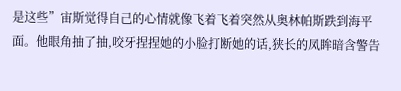是这些”宙斯觉得自己的心情就像飞着飞着突然从奥林帕斯跌到海平面。他眼角抽了抽,咬牙捏捏她的小脸打断她的话,狭长的凤眸暗含警告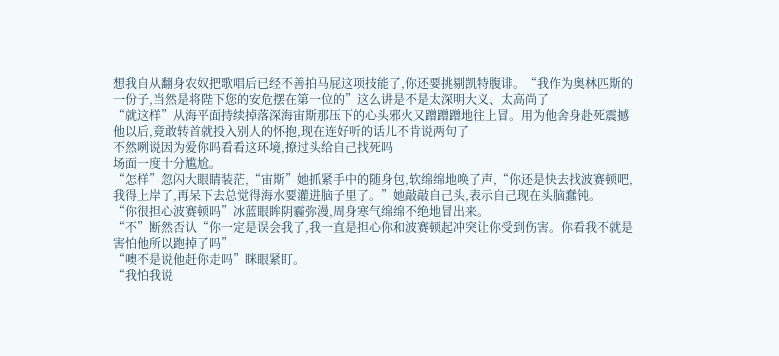想我自从翻身农奴把歌唱后已经不善拍马屁这项技能了,你还要挑剔凯特腹诽。“我作为奥林匹斯的一份子,当然是将陛下您的安危摆在第一位的”这么讲是不是太深明大义、太高尚了
“就这样”从海平面持续掉落深海宙斯那压下的心头邪火又蹭蹭蹭地往上冒。用为他舍身赴死震撼他以后,竟敢转首就投入别人的怀抱,现在连好听的话儿不肯说两句了
不然咧说因为爱你吗看看这环境,撩过头给自己找死吗
场面一度十分尴尬。
“怎样”忽闪大眼睛装茫,“宙斯”她抓紧手中的随身包,软绵绵地唤了声,“你还是快去找波赛顿吧,我得上岸了,再呆下去总觉得海水要灌进脑子里了。”她敲敲自己头,表示自己现在头脑蠢钝。
“你很担心波赛顿吗”冰蓝眼眸阴霾弥漫,周身寒气绵绵不绝地冒出来。
“不”断然否认“你一定是误会我了,我一直是担心你和波赛顿起冲突让你受到伤害。你看我不就是害怕他所以跑掉了吗”
“噢不是说他赶你走吗”眯眼紧盯。
“我怕我说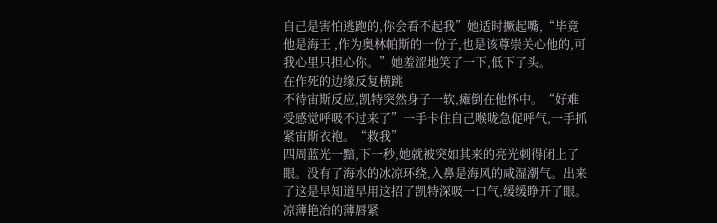自己是害怕逃跑的,你会看不起我”她适时撅起嘴,“毕竟他是海王 ,作为奥林帕斯的一份子,也是该尊崇关心他的,可我心里只担心你。”她羞涩地笑了一下,低下了头。
在作死的边缘反复横跳
不待宙斯反应,凯特突然身子一软,瘫倒在他怀中。“好难受感觉呼吸不过来了”一手卡住自己喉咙急促呼气,一手抓紧宙斯衣袍。“救我”
四周蓝光一黯,下一秒,她就被突如其来的亮光刺得闭上了眼。没有了海水的冰凉环绕,入鼻是海风的咸湿潮气。出来了这是早知道早用这招了凯特深吸一口气,缓缓睁开了眼。
凉薄艳冶的薄唇紧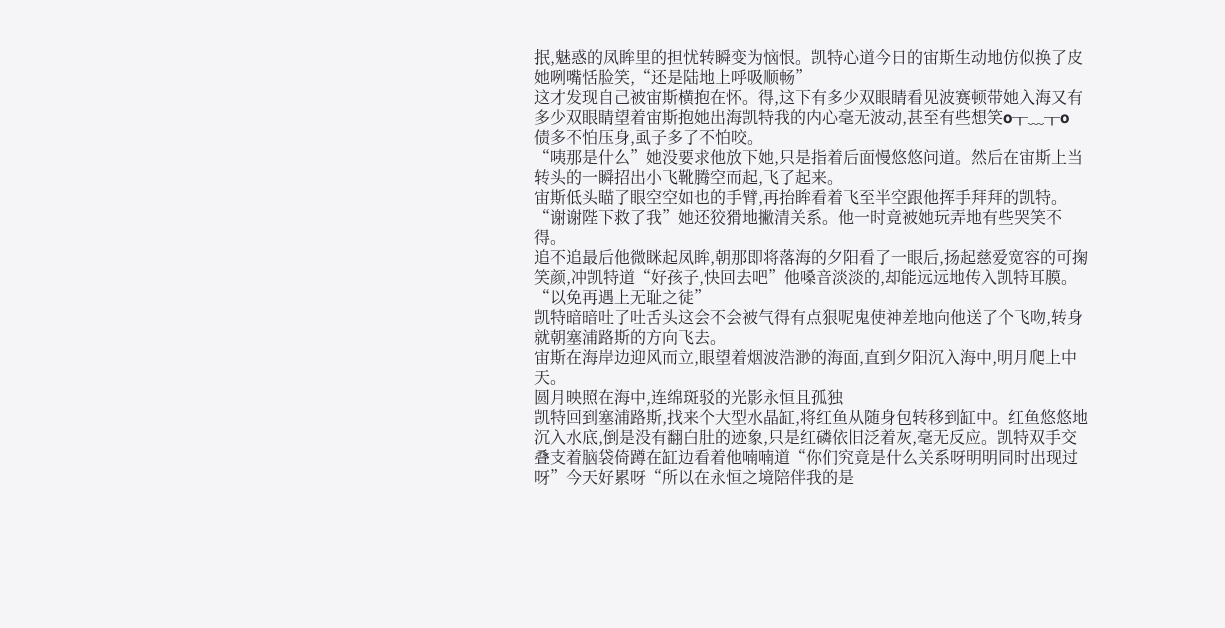抿,魅惑的凤眸里的担忧转瞬变为恼恨。凯特心道今日的宙斯生动地仿似换了皮
她咧嘴恬脸笑,“还是陆地上呼吸顺畅”
这才发现自己被宙斯横抱在怀。得,这下有多少双眼睛看见波赛顿带她入海又有多少双眼睛望着宙斯抱她出海凯特我的内心毫无波动,甚至有些想笑o╥﹏╥o
债多不怕压身,虱子多了不怕咬。
“咦那是什么”她没要求他放下她,只是指着后面慢悠悠问道。然后在宙斯上当转头的一瞬招出小飞靴腾空而起,飞了起来。
宙斯低头瞄了眼空空如也的手臂,再抬眸看着飞至半空跟他挥手拜拜的凯特。“谢谢陛下救了我”她还狡猾地撇清关系。他一时竟被她玩弄地有些哭笑不得。
追不追最后他微眯起凤眸,朝那即将落海的夕阳看了一眼后,扬起慈爱宽容的可掬笑颜,冲凯特道“好孩子,快回去吧”他嗓音淡淡的,却能远远地传入凯特耳膜。“以免再遇上无耻之徒”
凯特暗暗吐了吐舌头这会不会被气得有点狠呢鬼使神差地向他送了个飞吻,转身就朝塞浦路斯的方向飞去。
宙斯在海岸边迎风而立,眼望着烟波浩渺的海面,直到夕阳沉入海中,明月爬上中天。
圆月映照在海中,连绵斑驳的光影永恒且孤独
凯特回到塞浦路斯,找来个大型水晶缸,将红鱼从随身包转移到缸中。红鱼悠悠地沉入水底,倒是没有翻白肚的迹象,只是红磷依旧泛着灰,毫无反应。凯特双手交叠支着脑袋倚蹲在缸边看着他喃喃道“你们究竟是什么关系呀明明同时出现过呀”今天好累呀“所以在永恒之境陪伴我的是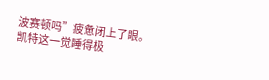波赛顿吗”疲惫闭上了眼。
凯特这一觉睡得极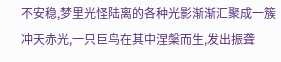不安稳,梦里光怪陆离的各种光影渐渐汇聚成一簇冲天赤光,一只巨鸟在其中涅槃而生,发出振聋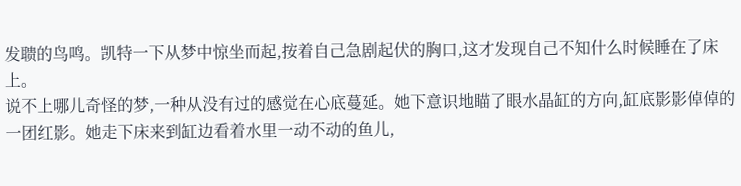发聩的鸟鸣。凯特一下从梦中惊坐而起,按着自己急剧起伏的胸口,这才发现自己不知什么时候睡在了床上。
说不上哪儿奇怪的梦,一种从没有过的感觉在心底蔓延。她下意识地瞄了眼水晶缸的方向,缸底影影倬倬的一团红影。她走下床来到缸边看着水里一动不动的鱼儿,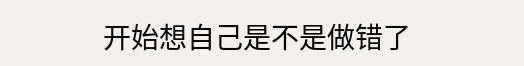开始想自己是不是做错了